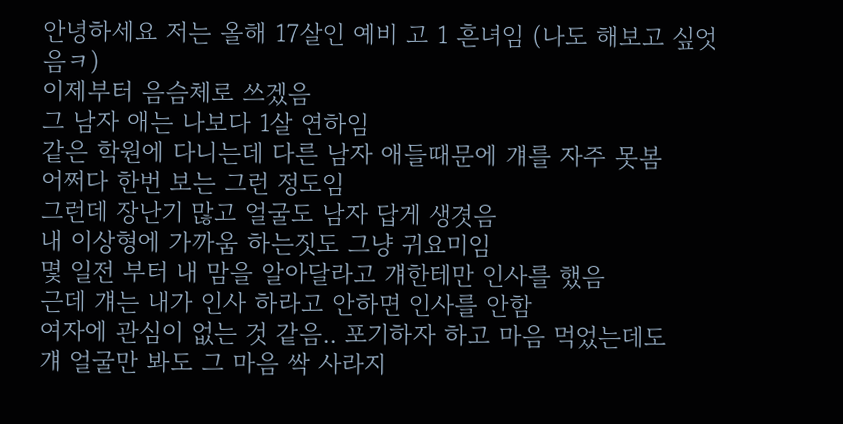안녕하세요 저는 올해 17살인 예비 고 1 흔녀임 (나도 해보고 싶엇음ㅋ)
이제부터 음슴체로 쓰겠음
그 남자 애는 나보다 1살 연하임
같은 학원에 다니는데 다른 남자 애들때문에 걔를 자주 못봄
어쩌다 한번 보는 그런 정도임
그런데 장난기 많고 얼굴도 남자 답게 생겻음
내 이상형에 가까움 하는짓도 그냥 귀요미임
몇 일전 부터 내 맘을 알아달라고 걔한테만 인사를 했음
근데 걔는 내가 인사 하라고 안하면 인사를 안함
여자에 관심이 없는 것 같음.. 포기하자 하고 마음 먹었는데도
걔 얼굴만 봐도 그 마음 싹 사라지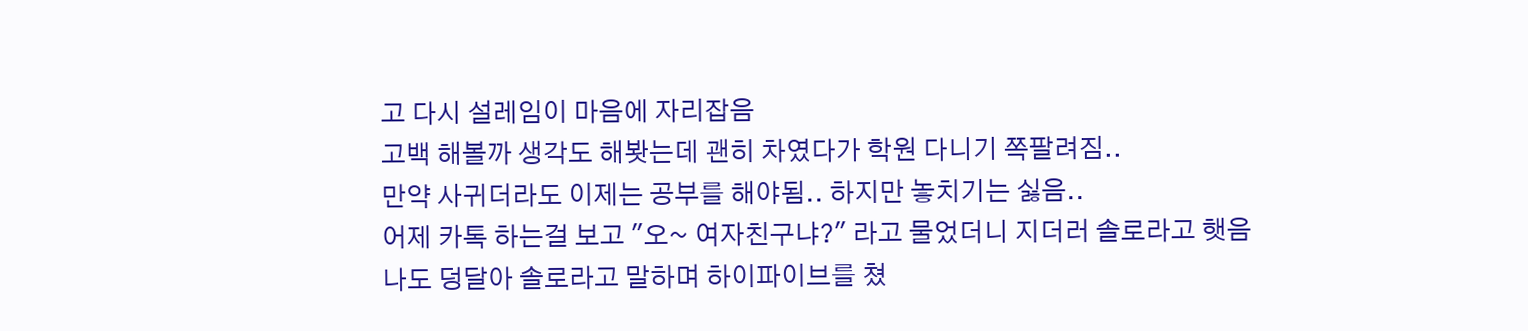고 다시 설레임이 마음에 자리잡음
고백 해볼까 생각도 해봣는데 괜히 차였다가 학원 다니기 쪽팔려짐..
만약 사귀더라도 이제는 공부를 해야됨.. 하지만 놓치기는 싫음..
어제 카톡 하는걸 보고 "오~ 여자친구냐?" 라고 물었더니 지더러 솔로라고 햇음
나도 덩달아 솔로라고 말하며 하이파이브를 쳤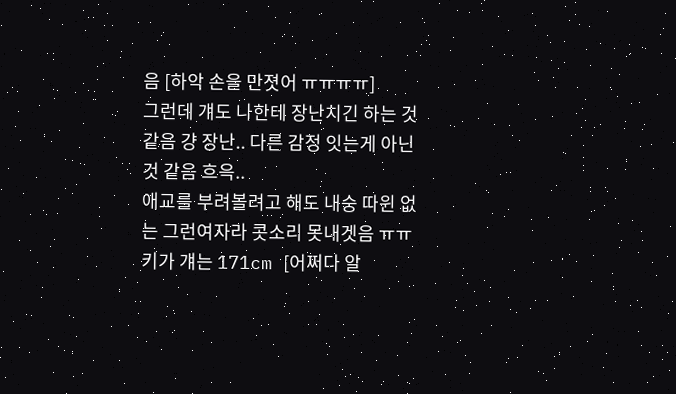음 [하악 손을 만졋어 ㅠㅠㅠㅠ]
그런데 걔도 나한테 장난치긴 하는 것 같음 걍 장난.. 다른 감정 잇는게 아닌것 같음 흐윽..
애교를 부려볼려고 해도 내숭 따윈 없는 그런여자라 콧소리 못내겟음 ㅠㅠ
키가 걔는 171cm [어쩌다 알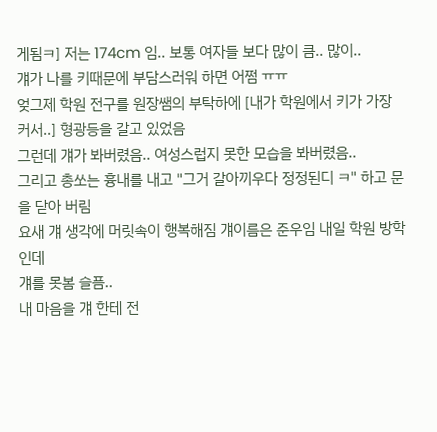게됨ㅋ] 저는 174cm 임.. 보통 여자들 보다 많이 큼.. 많이..
걔가 나를 키때문에 부담스러워 하면 어쩜 ㅠㅠ
엊그제 학원 전구를 원장쌤의 부탁하에 [내가 학원에서 키가 가장 커서..] 형광등을 갈고 있었음
그런데 걔가 봐버렸음.. 여성스럽지 못한 모습을 봐버렸음..
그리고 총쏘는 흉내를 내고 "그거 갈아끼우다 정정된디 ㅋ" 하고 문을 닫아 버림
요새 걔 생각에 머릿속이 행복해짐 걔이름은 준우임 내일 학원 방학인데
걔를 못봄 슬픔..
내 마음을 걔 한테 전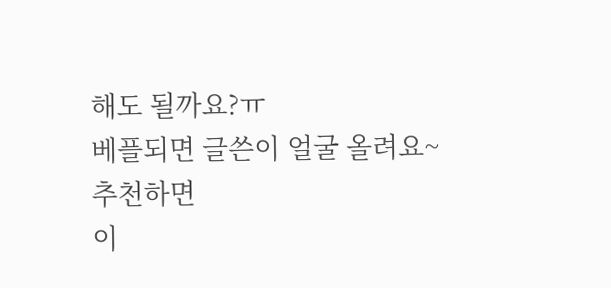해도 될까요?ㅠ
베플되면 글쓴이 얼굴 올려요~
추천하면
이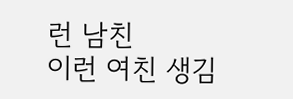런 남친
이런 여친 생김